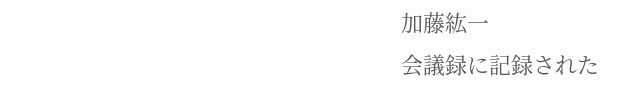加藤紘一
会議録に記録された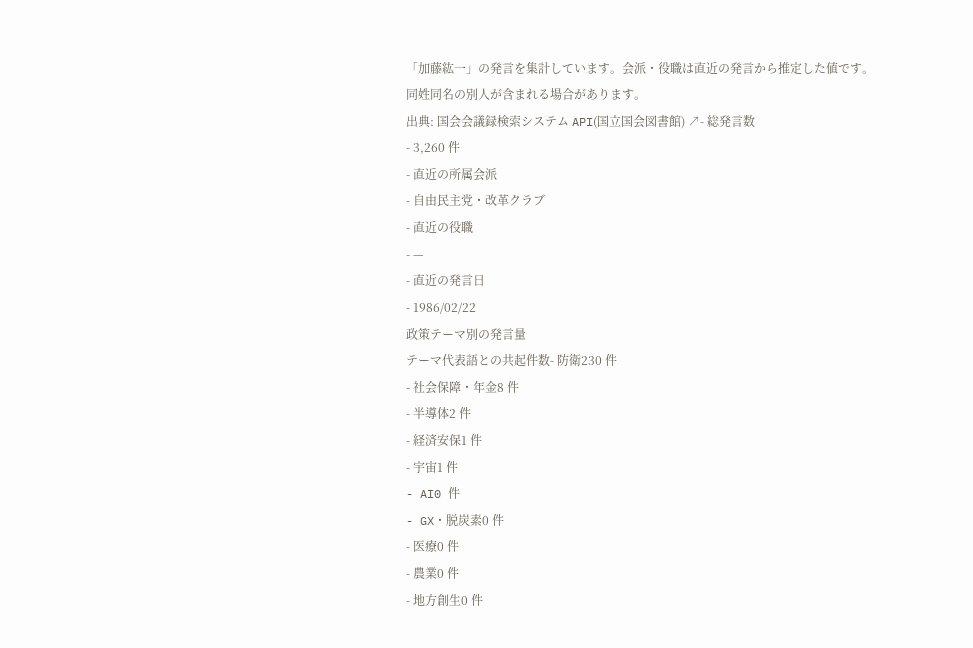「加藤紘一」の発言を集計しています。会派・役職は直近の発言から推定した値です。同姓同名の別人が含まれる場合があります。
出典: 国会会議録検索システム API(国立国会図書館) ↗- 総発言数
- 3,260 件
- 直近の所属会派
- 自由民主党・改革クラブ
- 直近の役職
- —
- 直近の発言日
- 1986/02/22
政策テーマ別の発言量
テーマ代表語との共起件数- 防衛230 件
- 社会保障・年金8 件
- 半導体2 件
- 経済安保1 件
- 宇宙1 件
- AI0 件
- GX・脱炭素0 件
- 医療0 件
- 農業0 件
- 地方創生0 件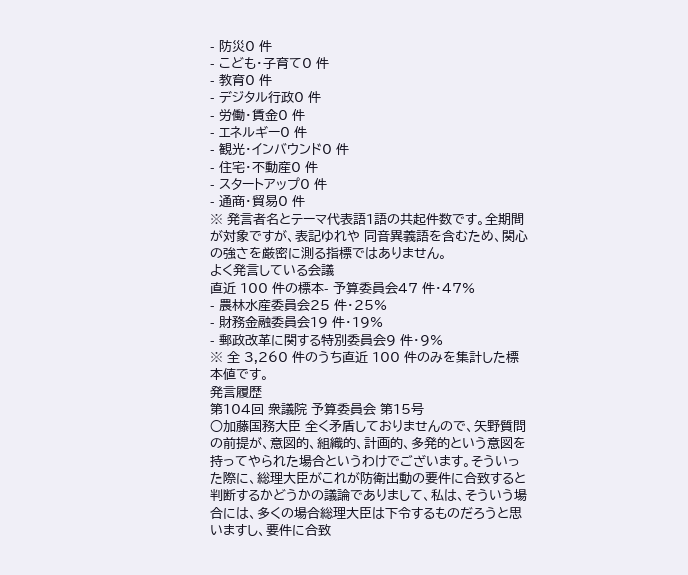- 防災0 件
- こども・子育て0 件
- 教育0 件
- デジタル行政0 件
- 労働・賃金0 件
- エネルギー0 件
- 観光・インバウンド0 件
- 住宅・不動産0 件
- スタートアップ0 件
- 通商・貿易0 件
※ 発言者名とテーマ代表語1語の共起件数です。全期間が対象ですが、表記ゆれや 同音異義語を含むため、関心の強さを厳密に測る指標ではありません。
よく発言している会議
直近 100 件の標本- 予算委員会47 件・47%
- 農林水産委員会25 件・25%
- 財務金融委員会19 件・19%
- 郵政改革に関する特別委員会9 件・9%
※ 全 3,260 件のうち直近 100 件のみを集計した標本値です。
発言履歴
第104回 衆議院 予算委員会 第15号
○加藤国務大臣 全く矛盾しておりませんので、矢野質問の前提が、意図的、組織的、計画的、多発的という意図を持ってやられた場合というわけでございます。そういった際に、総理大臣がこれが防衛出動の要件に合致すると判断するかどうかの議論でありまして、私は、そういう場合には、多くの場合総理大臣は下令するものだろうと思いますし、要件に合致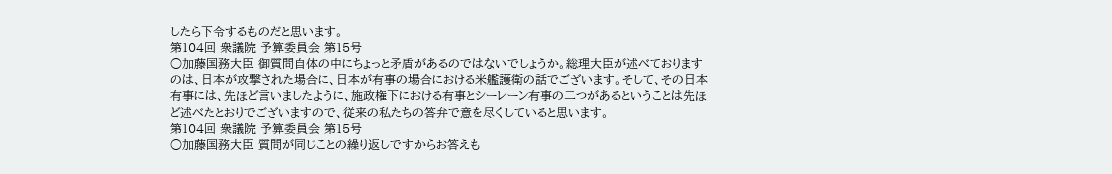したら下令するものだと思います。
第104回 衆議院 予算委員会 第15号
○加藤国務大臣 御質問自体の中にちょっと矛盾があるのではないでしょうか。総理大臣が述べておりますのは、日本が攻撃された場合に、日本が有事の場合における米艦護衛の話でございます。そして、その日本有事には、先ほど言いましたように、施政権下における有事とシーレーン有事の二つがあるということは先ほど述べたとおりでございますので、従来の私たちの答弁で意を尽くしていると思います。
第104回 衆議院 予算委員会 第15号
○加藤国務大臣 質問が同じことの繰り返しですからお答えも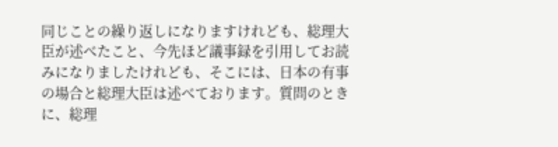同じことの繰り返しになりますけれども、総理大臣が述べたこと、今先ほど議事録を引用してお読みになりましたけれども、そこには、日本の有事の場合と総理大臣は述べております。質問のときに、総理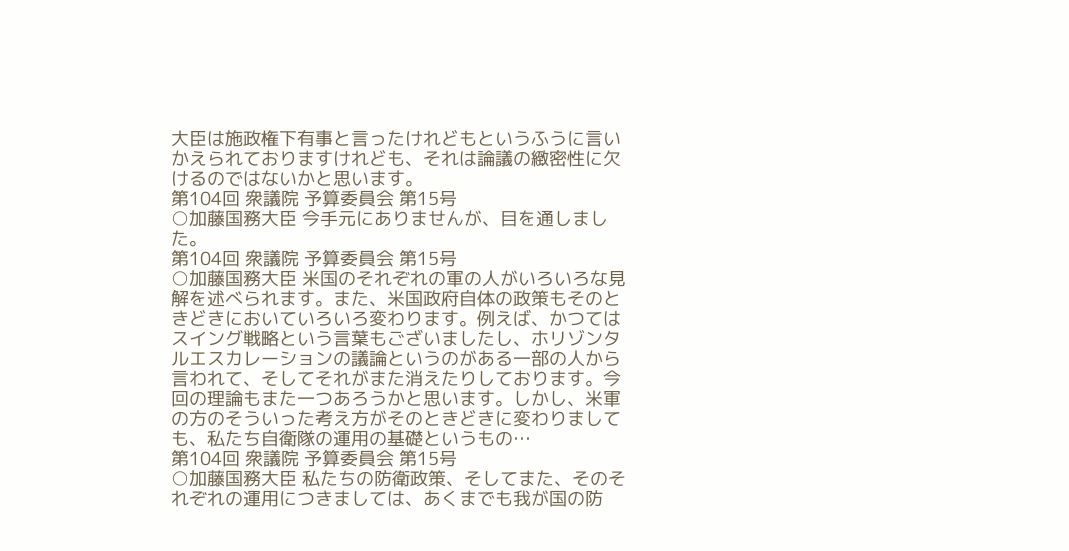大臣は施政権下有事と言ったけれどもというふうに言いかえられておりますけれども、それは論議の緻密性に欠けるのではないかと思います。
第104回 衆議院 予算委員会 第15号
○加藤国務大臣 今手元にありませんが、目を通しました。
第104回 衆議院 予算委員会 第15号
○加藤国務大臣 米国のそれぞれの軍の人がいろいろな見解を述べられます。また、米国政府自体の政策もそのときどきにおいていろいろ変わります。例えば、かつてはスイング戦略という言葉もございましたし、ホリゾンタルエスカレーションの議論というのがある一部の人から言われて、そしてそれがまた消えたりしております。今回の理論もまた一つあろうかと思います。しかし、米軍の方のそういった考え方がそのときどきに変わりましても、私たち自衛隊の運用の基礎というもの…
第104回 衆議院 予算委員会 第15号
○加藤国務大臣 私たちの防衛政策、そしてまた、そのそれぞれの運用につきましては、あくまでも我が国の防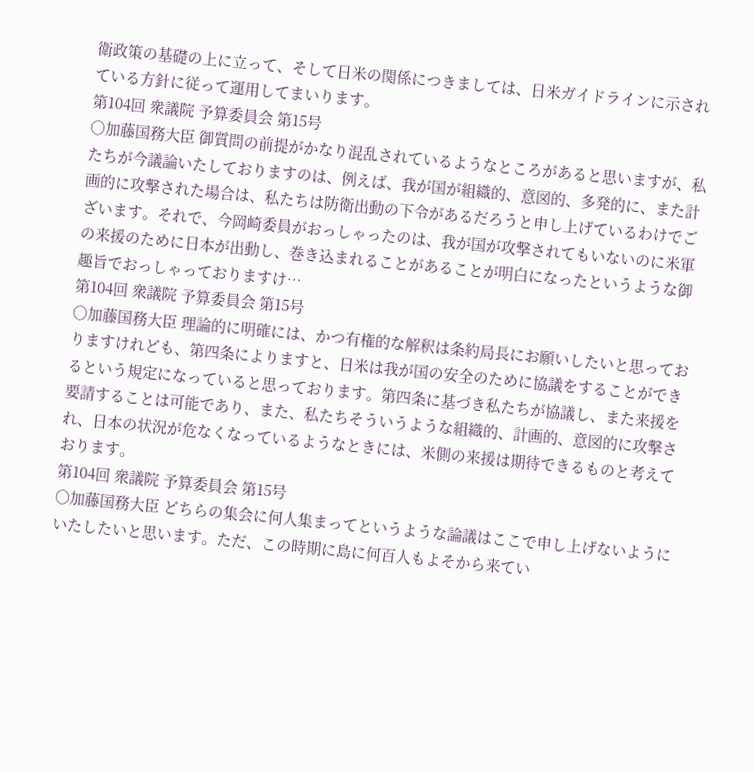衛政策の基礎の上に立って、そして日米の関係につきましては、日米ガイドラインに示されている方針に従って運用してまいります。
第104回 衆議院 予算委員会 第15号
○加藤国務大臣 御質問の前提がかなり混乱されているようなところがあると思いますが、私たちが今議論いたしておりますのは、例えば、我が国が組織的、意図的、多発的に、また計画的に攻撃された場合は、私たちは防衛出動の下令があるだろうと申し上げているわけでございます。それで、今岡崎委員がおっしゃったのは、我が国が攻撃されてもいないのに米軍の来援のために日本が出動し、巻き込まれることがあることが明白になったというような御趣旨でおっしゃっておりますけ…
第104回 衆議院 予算委員会 第15号
○加藤国務大臣 理論的に明確には、かつ有権的な解釈は条約局長にお願いしたいと思っておりますけれども、第四条によりますと、日米は我が国の安全のために協議をすることができるという規定になっていると思っております。第四条に基づき私たちが協議し、また来援を要請することは可能であり、また、私たちそういうような組織的、計画的、意図的に攻撃され、日本の状況が危なくなっているようなときには、米側の来援は期待できるものと考えております。
第104回 衆議院 予算委員会 第15号
○加藤国務大臣 どちらの集会に何人集まってというような論議はここで申し上げないようにいたしたいと思います。ただ、この時期に島に何百人もよそから来てい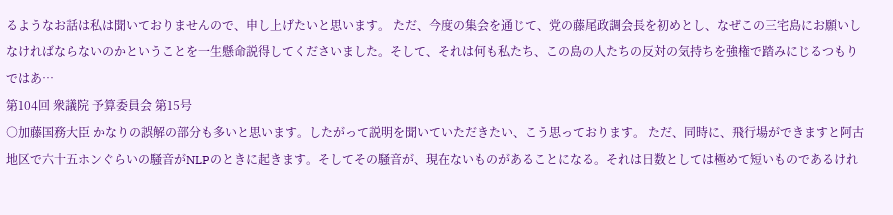るようなお話は私は聞いておりませんので、申し上げたいと思います。 ただ、今度の集会を通じて、党の藤尾政調会長を初めとし、なぜこの三宅島にお願いしなければならないのかということを一生懸命説得してくださいました。そして、それは何も私たち、この島の人たちの反対の気持ちを強権で踏みにじるつもりではあ…
第104回 衆議院 予算委員会 第15号
○加藤国務大臣 かなりの誤解の部分も多いと思います。したがって説明を聞いていただきたい、こう思っております。 ただ、同時に、飛行場ができますと阿古地区で六十五ホンぐらいの騒音がNLPのときに起きます。そしてその騒音が、現在ないものがあることになる。それは日数としては極めて短いものであるけれ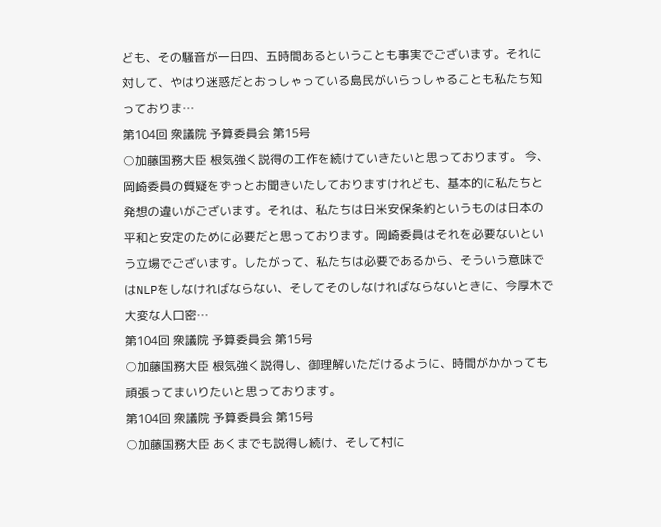ども、その騒音が一日四、五時間あるということも事実でございます。それに対して、やはり迷惑だとおっしゃっている島民がいらっしゃることも私たち知っておりま…
第104回 衆議院 予算委員会 第15号
○加藤国務大臣 根気強く説得の工作を続けていきたいと思っております。 今、岡崎委員の質疑をずっとお聞きいたしておりますけれども、基本的に私たちと発想の違いがございます。それは、私たちは日米安保条約というものは日本の平和と安定のために必要だと思っております。岡崎委員はそれを必要ないという立場でございます。したがって、私たちは必要であるから、そういう意味ではNLPをしなければならない、そしてそのしなければならないときに、今厚木で大変な人口密…
第104回 衆議院 予算委員会 第15号
○加藤国務大臣 根気強く説得し、御理解いただけるように、時間がかかっても頑張ってまいりたいと思っております。
第104回 衆議院 予算委員会 第15号
○加藤国務大臣 あくまでも説得し続け、そして村に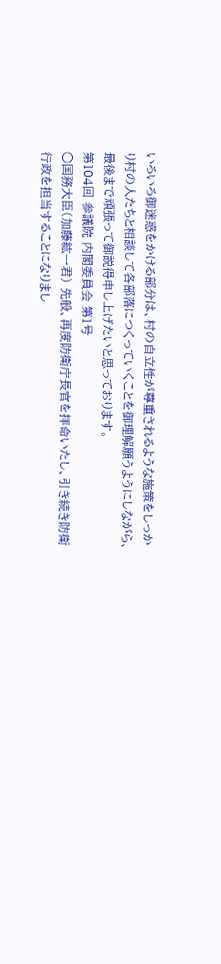いろいろ御迷惑をかける部分は、村の自立性が尊重されるような施策をしっかり村の人たちと相談して各部落につくっていくことを御理解願うようにしながら、最後まで頑張って御説得申し上げたいと思っております。
第104回 参議院 内閣委員会 第1号
○国務大臣(加藤紘一君) 先般、再度防衛庁長官を拝命いたし、引き続き防衛行政を担当することになりまし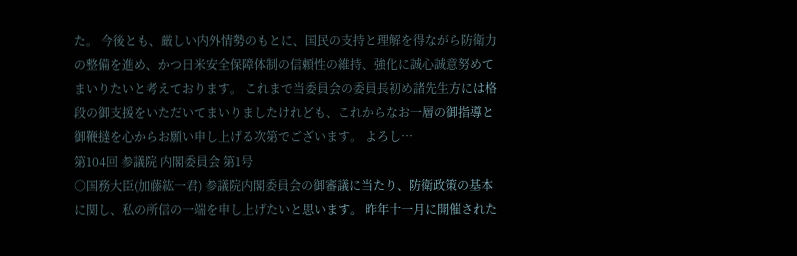た。 今後とも、厳しい内外情勢のもとに、国民の支持と理解を得ながら防衛力の整備を進め、かつ日米安全保障体制の信頼性の維持、強化に誠心誠意努めてまいりたいと考えております。 これまで当委員会の委員長初め諸先生方には格段の御支援をいただいてまいりましたけれども、これからなお一層の御指導と御鞭撻を心からお願い申し上げる次第でございます。 よろし…
第104回 参議院 内閣委員会 第1号
○国務大臣(加藤紘一君) 参議院内閣委員会の御審議に当たり、防衛政策の基本に関し、私の所信の一端を申し上げたいと思います。 昨年十一月に開催された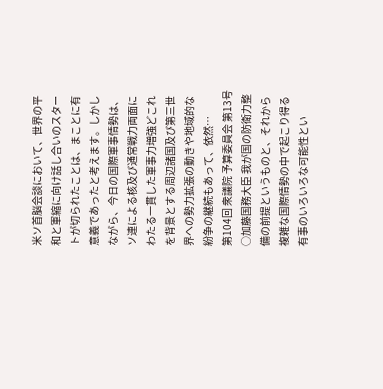米ソ首脳会談において、世界の平和と軍縮に向け話し合いのスタートが切られたことは、まことに有意義であったと考えます。しかしながら、今日の国際軍事情勢は、ソ連による核及び通常戦力両面にわたる一貫した軍事力増強どこれを背景とする周辺諸国及び第三世界への勢力拡張の動きや地域的な紛争の継続もあって、依然…
第104回 衆議院 予算委員会 第13号
○加藤国務大臣 我が国の防衛力整備の前提というものと、それから複雑な国際情勢の中で起こり得る有事のいろいろな可能性とい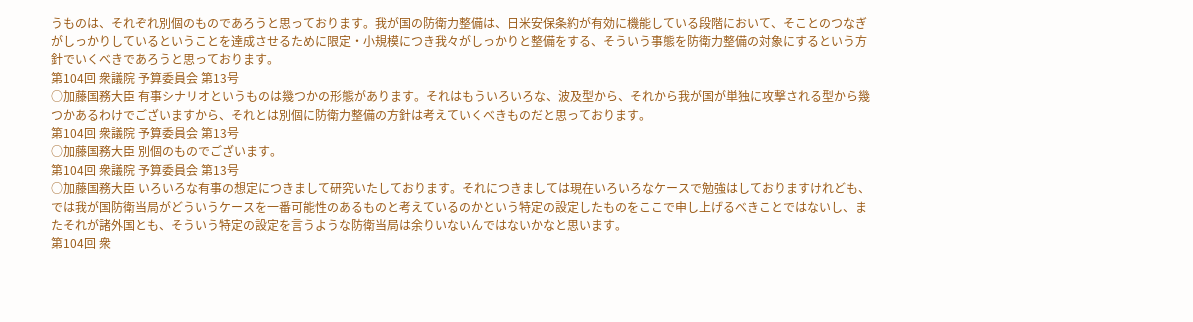うものは、それぞれ別個のものであろうと思っております。我が国の防衛力整備は、日米安保条約が有効に機能している段階において、そことのつなぎがしっかりしているということを達成させるために限定・小規模につき我々がしっかりと整備をする、そういう事態を防衛力整備の対象にするという方針でいくべきであろうと思っております。
第104回 衆議院 予算委員会 第13号
○加藤国務大臣 有事シナリオというものは幾つかの形態があります。それはもういろいろな、波及型から、それから我が国が単独に攻撃される型から幾つかあるわけでございますから、それとは別個に防衛力整備の方針は考えていくべきものだと思っております。
第104回 衆議院 予算委員会 第13号
○加藤国務大臣 別個のものでございます。
第104回 衆議院 予算委員会 第13号
○加藤国務大臣 いろいろな有事の想定につきまして研究いたしております。それにつきましては現在いろいろなケースで勉強はしておりますけれども、では我が国防衛当局がどういうケースを一番可能性のあるものと考えているのかという特定の設定したものをここで申し上げるべきことではないし、またそれが諸外国とも、そういう特定の設定を言うような防衛当局は余りいないんではないかなと思います。
第104回 衆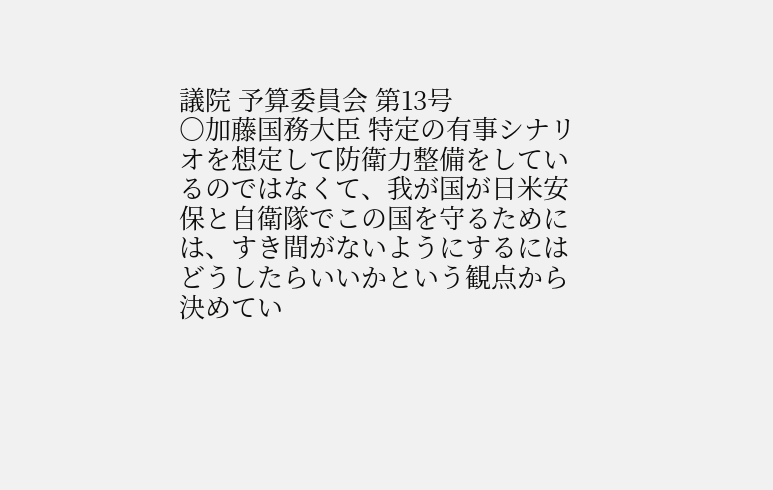議院 予算委員会 第13号
○加藤国務大臣 特定の有事シナリオを想定して防衛力整備をしているのではなくて、我が国が日米安保と自衛隊でこの国を守るためには、すき間がないようにするにはどうしたらいいかという観点から決めてい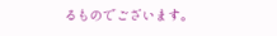るものでございます。